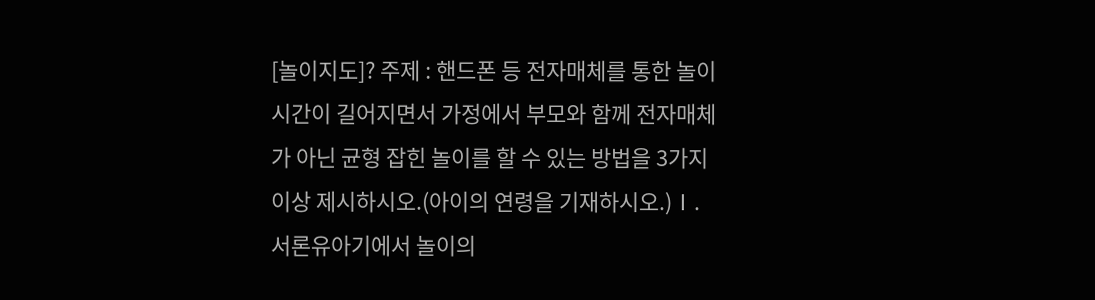[놀이지도]? 주제 : 핸드폰 등 전자매체를 통한 놀이시간이 길어지면서 가정에서 부모와 함께 전자매체가 아닌 균형 잡힌 놀이를 할 수 있는 방법을 3가지 이상 제시하시오.(아이의 연령을 기재하시오.)Ⅰ. 서론유아기에서 놀이의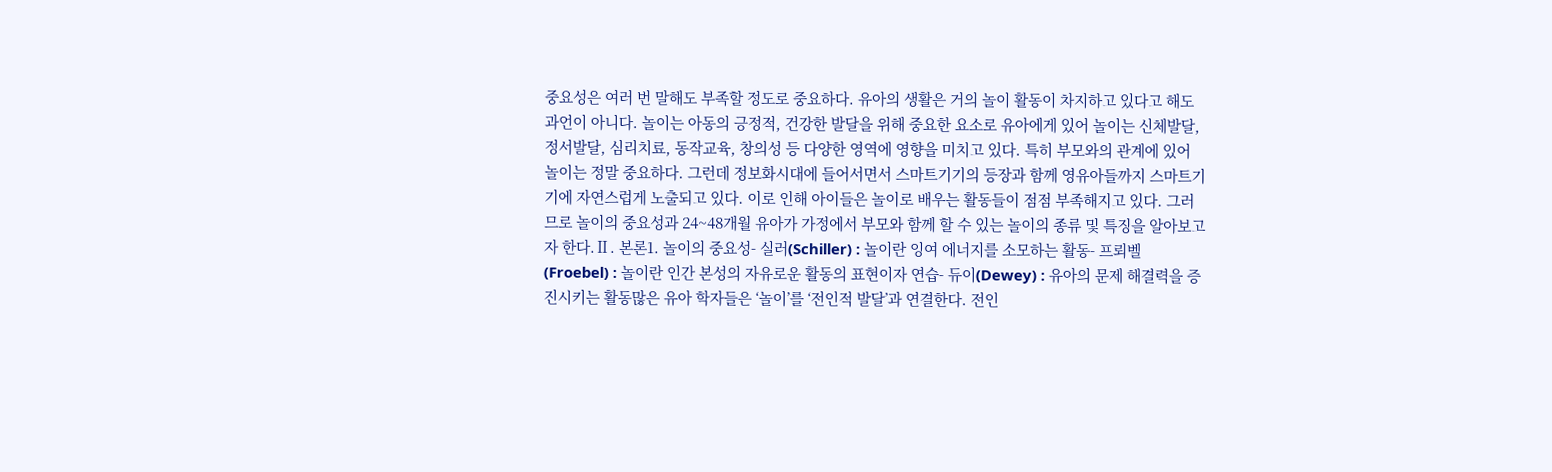중요성은 여러 번 말해도 부족할 정도로 중요하다. 유아의 생활은 거의 놀이 활동이 차지하고 있다고 해도 과언이 아니다. 놀이는 아동의 긍정적, 건강한 발달을 위해 중요한 요소로 유아에게 있어 놀이는 신체발달, 정서발달, 심리치료, 동작교육, 창의성 등 다양한 영역에 영향을 미치고 있다. 특히 부모와의 관계에 있어 놀이는 정말 중요하다. 그런데 정보화시대에 들어서면서 스마트기기의 등장과 함께 영유아들까지 스마트기기에 자연스럽게 노출되고 있다. 이로 인해 아이들은 놀이로 배우는 활동들이 점점 부족해지고 있다. 그러므로 놀이의 중요성과 24~48개월 유아가 가정에서 부모와 함께 할 수 있는 놀이의 종류 및 특징을 알아보고자 한다.Ⅱ. 본론1. 놀이의 중요성- 실러(Schiller) : 놀이란 잉여 에너지를 소모하는 활동- 프뢰벨(Froebel) : 놀이란 인간 본성의 자유로운 활동의 표현이자 연습- 듀이(Dewey) : 유아의 문제 해결력을 증진시키는 활동많은 유아 학자들은 ‘놀이’를 ‘전인적 발달’과 연결한다. 전인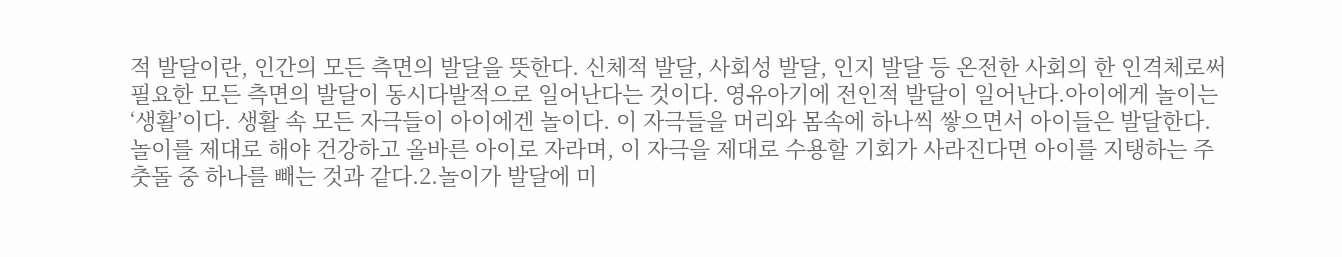적 발달이란, 인간의 모든 측면의 발달을 뜻한다. 신체적 발달, 사회성 발달, 인지 발달 등 온전한 사회의 한 인격체로써 필요한 모든 측면의 발달이 동시다발적으로 일어난다는 것이다. 영유아기에 전인적 발달이 일어난다.아이에게 놀이는 ‘생활’이다. 생활 속 모든 자극들이 아이에겐 놀이다. 이 자극들을 머리와 몸속에 하나씩 쌓으면서 아이들은 발달한다. 놀이를 제대로 해야 건강하고 올바른 아이로 자라며, 이 자극을 제대로 수용할 기회가 사라진다면 아이를 지탱하는 주춧돌 중 하나를 빼는 것과 같다.2.놀이가 발달에 미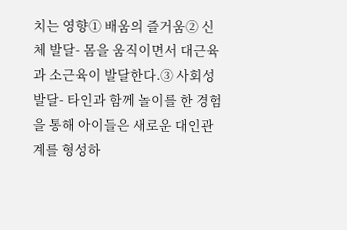치는 영향① 배움의 즐거움② 신체 발달- 몸을 움직이면서 대근육과 소근육이 발달한다.③ 사회성 발달- 타인과 함께 놀이를 한 경험을 통해 아이들은 새로운 대인관계를 형성하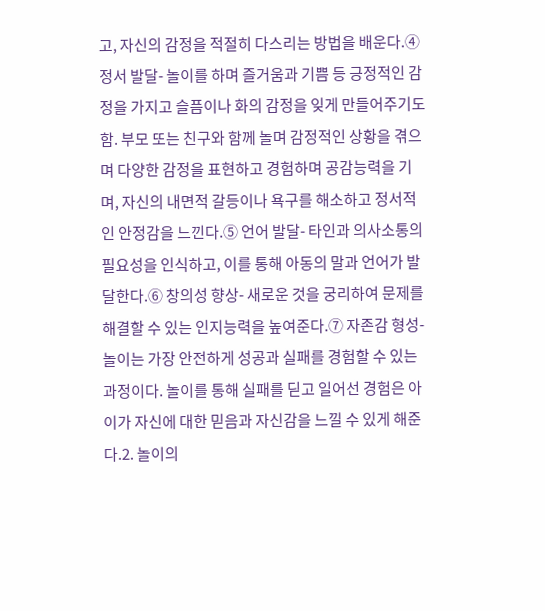고, 자신의 감정을 적절히 다스리는 방법을 배운다.④ 정서 발달- 놀이를 하며 즐거움과 기쁨 등 긍정적인 감정을 가지고 슬픔이나 화의 감정을 잊게 만들어주기도 함. 부모 또는 친구와 함께 놀며 감정적인 상황을 겪으며 다양한 감정을 표현하고 경험하며 공감능력을 기며, 자신의 내면적 갈등이나 욕구를 해소하고 정서적인 안정감을 느낀다.⑤ 언어 발달- 타인과 의사소통의 필요성을 인식하고, 이를 통해 아동의 말과 언어가 발달한다.⑥ 창의성 향상- 새로운 것을 궁리하여 문제를 해결할 수 있는 인지능력을 높여준다.⑦ 자존감 형성- 놀이는 가장 안전하게 성공과 실패를 경험할 수 있는 과정이다. 놀이를 통해 실패를 딛고 일어선 경험은 아이가 자신에 대한 믿음과 자신감을 느낄 수 있게 해준다.2. 놀이의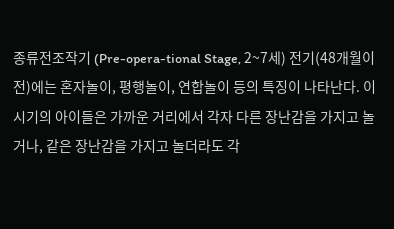종류전조작기 (Pre-opera-tional Stage, 2~7세) 전기(48개월이전)에는 혼자놀이, 평행놀이, 연합놀이 등의 특징이 나타난다. 이 시기의 아이들은 가까운 거리에서 각자 다른 장난감을 가지고 놀거나, 같은 장난감을 가지고 놀더라도 각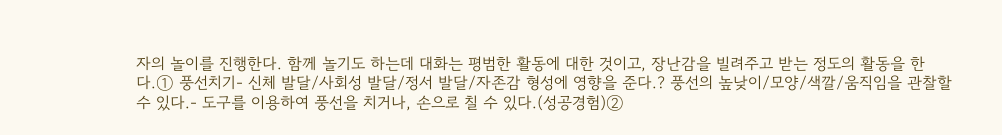자의 놀이를 진행한다. 함께 놀기도 하는데 대화는 평범한 활동에 대한 것이고, 장난감을 빌려주고 받는 정도의 활동을 한다.① 풍선치기- 신체 발달/사회성 발달/정서 발달/자존감 형성에 영향을 준다.? 풍선의 높낮이/모양/색깔/움직임을 관찰할 수 있다.- 도구를 이용하여 풍선을 치거나, 손으로 칠 수 있다.(성공경험)②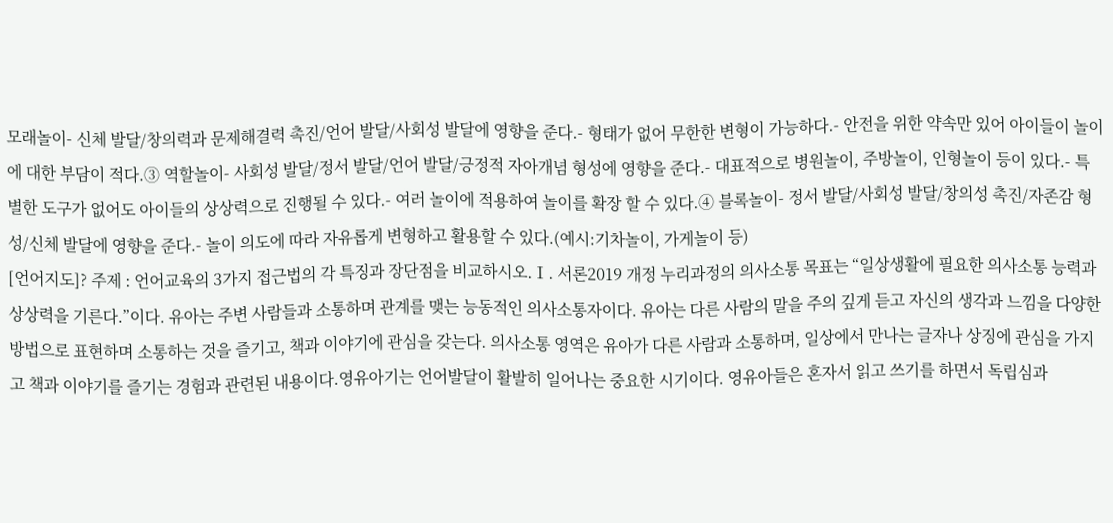모래놀이- 신체 발달/창의력과 문제해결력 촉진/언어 발달/사회성 발달에 영향을 준다.- 형태가 없어 무한한 변형이 가능하다.- 안전을 위한 약속만 있어 아이들이 놀이에 대한 부담이 적다.③ 역할놀이- 사회성 발달/정서 발달/언어 발달/긍정적 자아개념 형성에 영향을 준다.- 대표적으로 병원놀이, 주방놀이, 인형놀이 등이 있다.- 특별한 도구가 없어도 아이들의 상상력으로 진행될 수 있다.- 여러 놀이에 적용하여 놀이를 확장 할 수 있다.④ 블록놀이- 정서 발달/사회성 발달/창의성 촉진/자존감 형성/신체 발달에 영향을 준다.- 놀이 의도에 따라 자유롭게 변형하고 활용할 수 있다.(예시:기차놀이, 가게놀이 등)
[언어지도]? 주제 : 언어교육의 3가지 접근법의 각 특징과 장단점을 비교하시오.Ⅰ. 서론2019 개정 누리과정의 의사소통 목표는 “일상생활에 필요한 의사소통 능력과 상상력을 기른다.”이다. 유아는 주변 사람들과 소통하며 관계를 맺는 능동적인 의사소통자이다. 유아는 다른 사람의 말을 주의 깊게 듣고 자신의 생각과 느낌을 다양한 방법으로 표현하며 소통하는 것을 즐기고, 책과 이야기에 관심을 갖는다. 의사소통 영역은 유아가 다른 사람과 소통하며, 일상에서 만나는 글자나 상징에 관심을 가지고 책과 이야기를 즐기는 경험과 관련된 내용이다.영유아기는 언어발달이 활발히 일어나는 중요한 시기이다. 영유아들은 혼자서 읽고 쓰기를 하면서 독립심과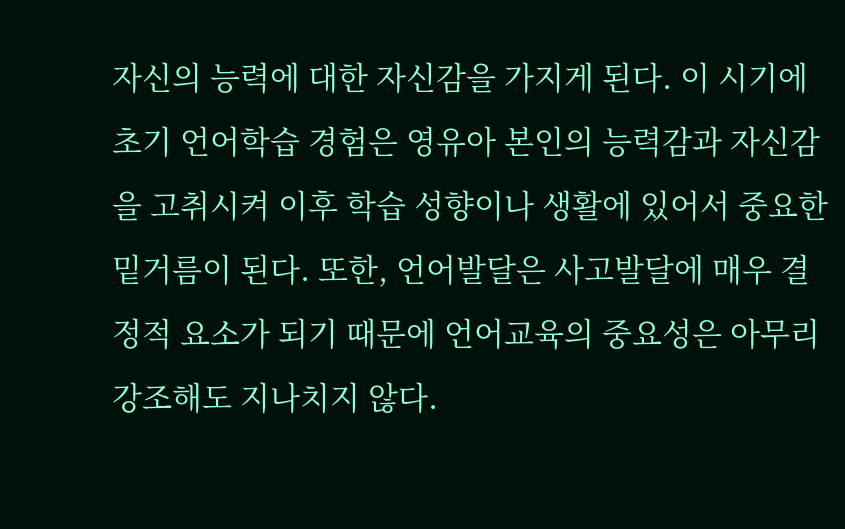자신의 능력에 대한 자신감을 가지게 된다. 이 시기에 초기 언어학습 경험은 영유아 본인의 능력감과 자신감을 고취시켜 이후 학습 성향이나 생활에 있어서 중요한 밑거름이 된다. 또한, 언어발달은 사고발달에 매우 결정적 요소가 되기 때문에 언어교육의 중요성은 아무리 강조해도 지나치지 않다.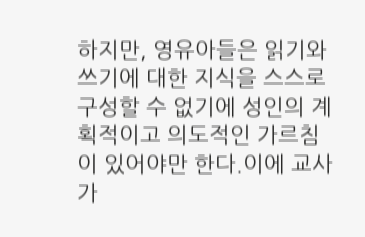하지만, 영유아들은 읽기와 쓰기에 대한 지식을 스스로 구성할 수 없기에 성인의 계획적이고 의도적인 가르침이 있어야만 한다.이에 교사가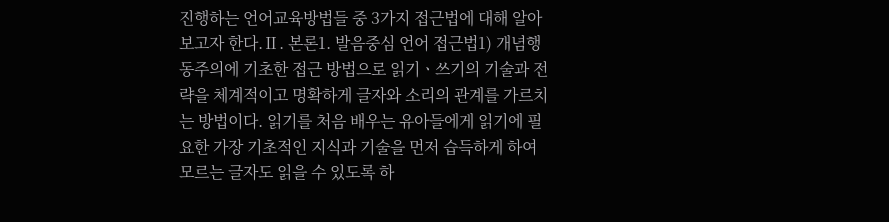진행하는 언어교육방법들 중 3가지 접근법에 대해 알아보고자 한다.Ⅱ. 본론1. 발음중심 언어 접근법1) 개념행동주의에 기초한 접근 방법으로 읽기ㆍ쓰기의 기술과 전략을 체계적이고 명확하게 글자와 소리의 관계를 가르치는 방법이다. 읽기를 처음 배우는 유아들에게 읽기에 필요한 가장 기초적인 지식과 기술을 먼저 습득하게 하여 모르는 글자도 읽을 수 있도록 하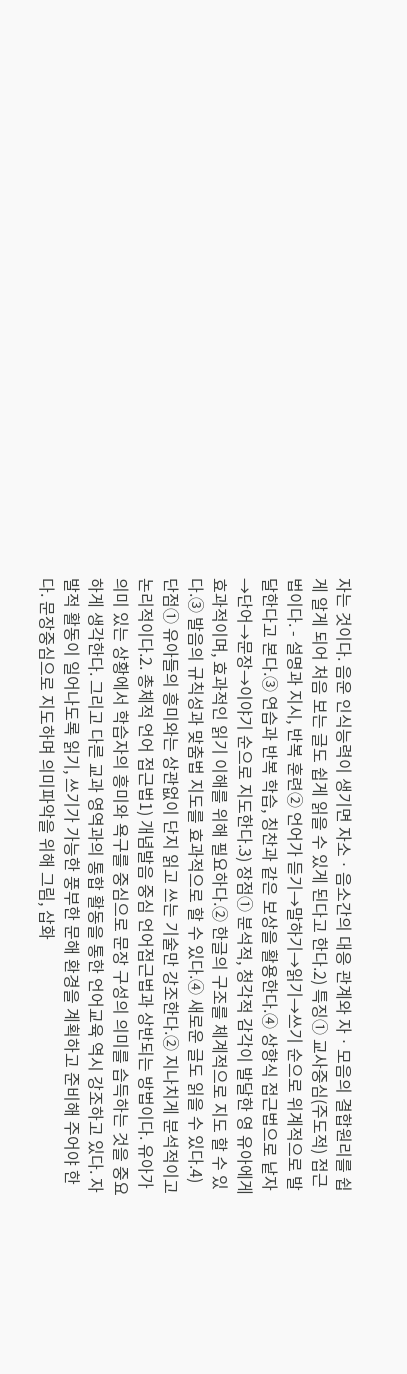자는 것이다. 음운 인식능력이 생기면 자소ㆍ음소간의 대응 관계와 자ㆍ모음의 결합원리를 쉽게 알게 되어 처음 보는 글도 쉽게 읽을 수 있게 된다고 한다.2) 특징① 교사중심(주도적) 접근법이다. - 설명과 지시, 반복 훈련② 언어가 듣기→말하기→읽기→쓰기 순으로 위계적으로 발달한다고 본다.③ 연습과 반복 학습, 칭찬과 같은 보상을 활용한다.④ 상향식 접근법으로 낱자→단어→문장→이야기 순으로 지도한다.3) 장점① 분석적, 청각적 감각이 발달한 영 유아에게 효과적이며, 효과적인 읽기 이해를 위해 필요하다.② 한글의 구조를 체계적으로 지도 할 수 있다.③ 발음의 규칙성과 맞춤법 지도를 효과적으로 할 수 있다.④ 새로운 글도 읽을 수 있다.4) 단점① 유아들의 흥미와는 상관없이 단지 읽고 쓰는 기술만 강조한다.② 지나치게 분석적이고 논리적이다.2. 총체적 언어 접근법1) 개념발음 중심 언어접근법과 상반되는 방법이다. 유아가 의미 있는 상황에서 학습자의 흥미와 욕구를 중심으로 문장 구성의 의미를 습득하는 것을 중요하게 생각한다. 그리고 다른 교과 영역과의 통합 활동을 통한 언어교육 역시 강조하고 있다. 자발적 활동이 일어나도록 읽기, 쓰기가 가능한 풍부한 문해 환경을 계획하고 준비해 주어야 한다. 문장중심으로 지도하며 의미파악을 위해 그림, 삽화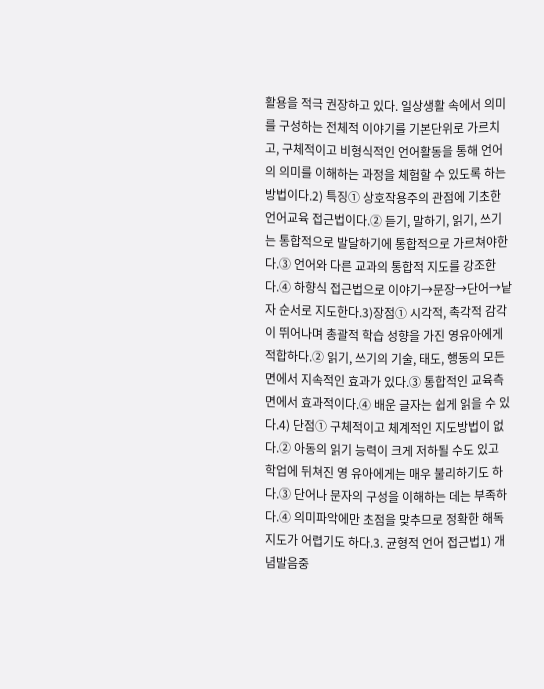활용을 적극 권장하고 있다. 일상생활 속에서 의미를 구성하는 전체적 이야기를 기본단위로 가르치고, 구체적이고 비형식적인 언어활동을 통해 언어의 의미를 이해하는 과정을 체험할 수 있도록 하는 방법이다.2) 특징① 상호작용주의 관점에 기초한 언어교육 접근법이다.② 듣기, 말하기, 읽기, 쓰기는 통합적으로 발달하기에 통합적으로 가르쳐야한다.③ 언어와 다른 교과의 통합적 지도를 강조한다.④ 하향식 접근법으로 이야기→문장→단어→낱자 순서로 지도한다.3)장점① 시각적, 촉각적 감각이 뛰어나며 총괄적 학습 성향을 가진 영유아에게 적합하다.② 읽기, 쓰기의 기술, 태도, 행동의 모든 면에서 지속적인 효과가 있다.③ 통합적인 교육측면에서 효과적이다.④ 배운 글자는 쉽게 읽을 수 있다.4) 단점① 구체적이고 체계적인 지도방법이 없다.② 아동의 읽기 능력이 크게 저하될 수도 있고 학업에 뒤쳐진 영 유아에게는 매우 불리하기도 하다.③ 단어나 문자의 구성을 이해하는 데는 부족하다.④ 의미파악에만 초점을 맞추므로 정확한 해독 지도가 어렵기도 하다.3. 균형적 언어 접근법1) 개념발음중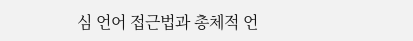심 언어 접근법과 총체적 언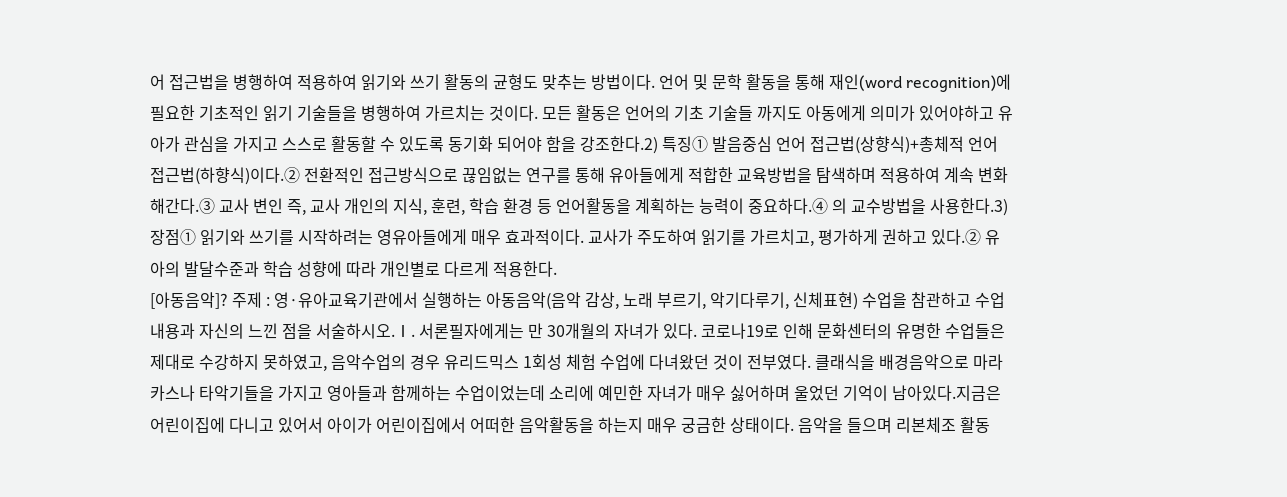어 접근법을 병행하여 적용하여 읽기와 쓰기 활동의 균형도 맞추는 방법이다. 언어 및 문학 활동을 통해 재인(word recognition)에 필요한 기초적인 읽기 기술들을 병행하여 가르치는 것이다. 모든 활동은 언어의 기초 기술들 까지도 아동에게 의미가 있어야하고 유아가 관심을 가지고 스스로 활동할 수 있도록 동기화 되어야 함을 강조한다.2) 특징① 발음중심 언어 접근법(상향식)+총체적 언어 접근법(하향식)이다.② 전환적인 접근방식으로 끊임없는 연구를 통해 유아들에게 적합한 교육방법을 탐색하며 적용하여 계속 변화해간다.③ 교사 변인 즉, 교사 개인의 지식, 훈련, 학습 환경 등 언어활동을 계획하는 능력이 중요하다.④ 의 교수방법을 사용한다.3) 장점① 읽기와 쓰기를 시작하려는 영유아들에게 매우 효과적이다. 교사가 주도하여 읽기를 가르치고, 평가하게 권하고 있다.② 유아의 발달수준과 학습 성향에 따라 개인별로 다르게 적용한다.
[아동음악]? 주제 : 영·유아교육기관에서 실행하는 아동음악(음악 감상, 노래 부르기, 악기다루기, 신체표현) 수업을 참관하고 수업내용과 자신의 느낀 점을 서술하시오.Ⅰ. 서론필자에게는 만 30개월의 자녀가 있다. 코로나19로 인해 문화센터의 유명한 수업들은 제대로 수강하지 못하였고, 음악수업의 경우 유리드믹스 1회성 체험 수업에 다녀왔던 것이 전부였다. 클래식을 배경음악으로 마라카스나 타악기들을 가지고 영아들과 함께하는 수업이었는데 소리에 예민한 자녀가 매우 싫어하며 울었던 기억이 남아있다.지금은 어린이집에 다니고 있어서 아이가 어린이집에서 어떠한 음악활동을 하는지 매우 궁금한 상태이다. 음악을 들으며 리본체조 활동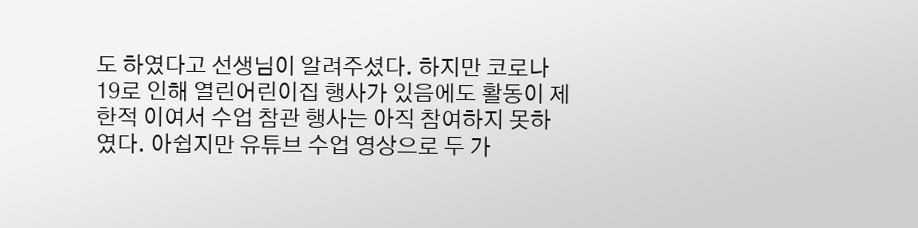도 하였다고 선생님이 알려주셨다. 하지만 코로나19로 인해 열린어린이집 행사가 있음에도 활동이 제한적 이여서 수업 참관 행사는 아직 참여하지 못하였다. 아쉽지만 유튜브 수업 영상으로 두 가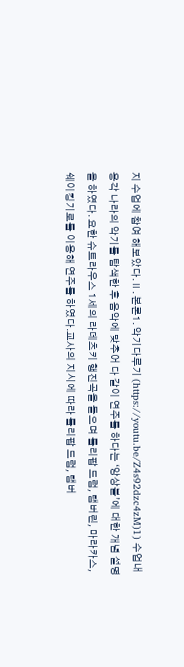지 수업에 참여 해보았다.Ⅱ. 본론1. 악기다루기 (https://youtu.be/Z4s92dzc4zM)1) 수업내용각 나라의 악기를 탐색한 후 음악에 맞추어 다 같이 연주를 하다는 ‘앙상블’에 대한 개념 설명을 하였다. 요한 슈트라우스 1세의 라데츠키 행진곡을 들으며 롤리팝 드럼, 탬버린, 마라카스, 쉐이킹기로를 이용해 연주를 하였다.교사의 지시에 따라 롤리팝 드럼, 탬버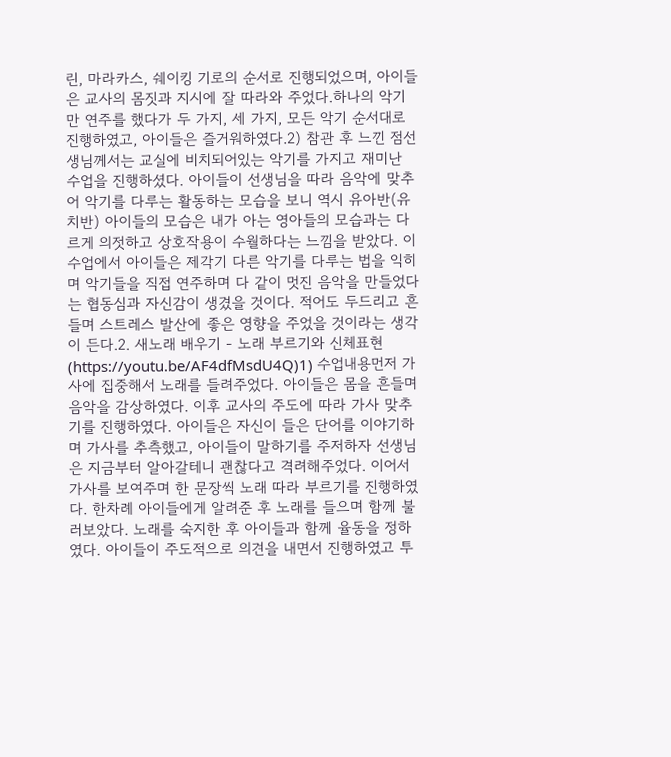린, 마라카스, 쉐이킹 기로의 순서로 진행되었으며, 아이들은 교사의 몸짓과 지시에 잘 따라와 주었다.하나의 악기만 연주를 했다가 두 가지, 세 가지, 모든 악기 순서대로 진행하였고, 아이들은 즐거워하였다.2) 참관 후 느낀 점선생님께서는 교실에 비치되어있는 악기를 가지고 재미난 수업을 진행하셨다. 아이들이 선생님을 따라 음악에 맞추어 악기를 다루는 활동하는 모습을 보니 역시 유아반(유치반) 아이들의 모습은 내가 아는 영아들의 모습과는 다르게 의젓하고 상호작용이 수월하다는 느낌을 받았다. 이 수업에서 아이들은 제각기 다른 악기를 다루는 법을 익히며 악기들을 직접 연주하며 다 같이 멋진 음악을 만들었다는 협동심과 자신감이 생겼을 것이다. 적어도 두드리고 흔들며 스트레스 발산에 좋은 영향을 주었을 것이라는 생각이 든다.2. 새노래 배우기 - 노래 부르기와 신체표현 (https://youtu.be/AF4dfMsdU4Q)1) 수업내용먼저 가사에 집중해서 노래를 들려주었다. 아이들은 몸을 흔들며 음악을 감상하였다. 이후 교사의 주도에 따라 가사 맞추기를 진행하였다. 아이들은 자신이 들은 단어를 이야기하며 가사를 추측했고, 아이들이 말하기를 주저하자 선생님은 지금부터 알아갈테니 괜찮다고 격려해주었다. 이어서 가사를 보여주며 한 문장씩 노래 따라 부르기를 진행하였다. 한차례 아이들에게 알려준 후 노래를 들으며 함께 불러보았다. 노래를 숙지한 후 아이들과 함께 율동을 정하였다. 아이들이 주도적으로 의견을 내면서 진행하였고 투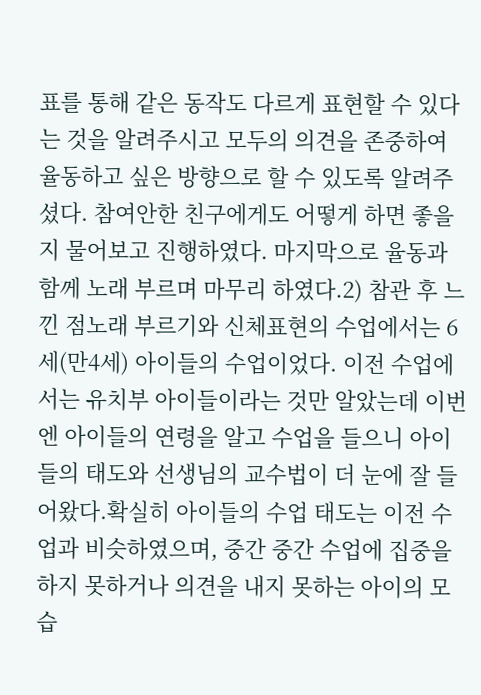표를 통해 같은 동작도 다르게 표현할 수 있다는 것을 알려주시고 모두의 의견을 존중하여 율동하고 싶은 방향으로 할 수 있도록 알려주셨다. 참여안한 친구에게도 어떻게 하면 좋을지 물어보고 진행하였다. 마지막으로 율동과 함께 노래 부르며 마무리 하였다.2) 참관 후 느낀 점노래 부르기와 신체표현의 수업에서는 6세(만4세) 아이들의 수업이었다. 이전 수업에서는 유치부 아이들이라는 것만 알았는데 이번엔 아이들의 연령을 알고 수업을 들으니 아이들의 태도와 선생님의 교수법이 더 눈에 잘 들어왔다.확실히 아이들의 수업 태도는 이전 수업과 비슷하였으며, 중간 중간 수업에 집중을 하지 못하거나 의견을 내지 못하는 아이의 모습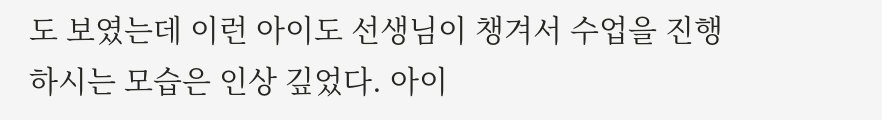도 보였는데 이런 아이도 선생님이 챙겨서 수업을 진행하시는 모습은 인상 깊었다. 아이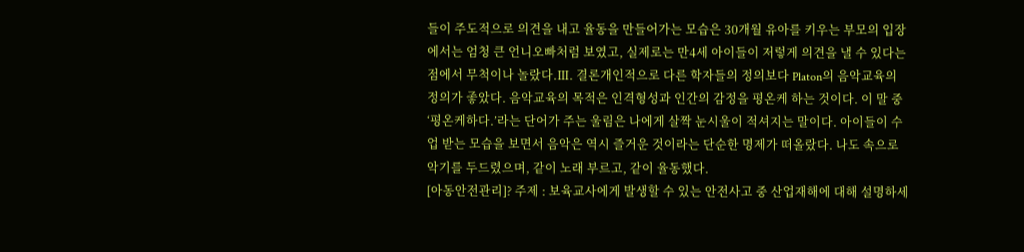들이 주도적으로 의견을 내고 율동을 만들어가는 모습은 30개월 유아를 키우는 부모의 입장에서는 엄청 큰 언니오빠처럼 보였고, 실제로는 만4세 아이들이 저렇게 의견을 낼 수 있다는 점에서 무척이나 놀랐다.Ⅲ. 결론개인적으로 다른 학자들의 정의보다 Platon의 음악교육의 정의가 좋았다. 음악교육의 목적은 인격형성과 인간의 감정을 평온케 하는 것이다. 이 말 중 ‘평온케하다.’라는 단어가 주는 울림은 나에게 살짝 눈시울이 적셔지는 말이다. 아이들이 수업 받는 모습을 보면서 음악은 역시 즐거운 것이라는 단순한 명제가 떠올랐다. 나도 속으로 악기를 두드렸으며, 같이 노래 부르고, 같이 율동했다.
[아동안전관리]? 주제 : 보육교사에게 발생할 수 있는 안전사고 중 산업재해에 대해 설명하세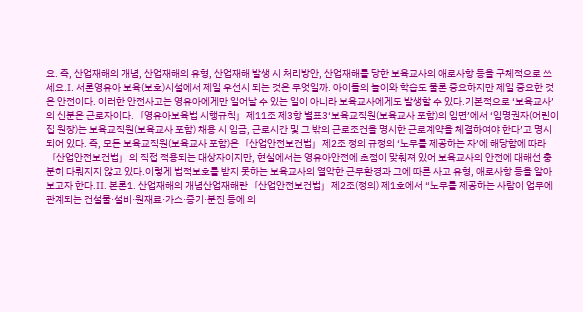요. 즉, 산업재해의 개념, 산업재해의 유형, 산업재해 발생 시 처리방안, 산업재해를 당한 보육교사의 애로사항 등을 구체적으로 쓰세요.Ⅰ. 서론영유아 보육(보호)시설에서 제일 우선시 되는 것은 무엇일까. 아이들의 놀이와 학습도 물론 중요하지만 제일 중요한 것은 안전이다. 이러한 안전사고는 영유아에게만 일어날 수 있는 일이 아니라 보육교사에게도 발생할 수 있다.기본적으로 ‘보육교사’의 신분은 근로자이다.「영유아보육법 시행규칙」제11조 제3항 별표3‘보육교직원(보육교사 포함)의 임면’에서 ‘임명권자(어린이집 원장)는 보육교직원(보육교사 포함) 채용 시 임금, 근로시간 및 그 밖의 근로조건을 명시한 근로계약을 체결하여야 한다’고 명시되어 있다. 즉, 모든 보육교직원(보육교사 포함)은「산업안전보건법」제2조 정의 규정의 ‘노무를 제공하는 자’에 해당함에 따라「산업안전보건법」의 직접 적용되는 대상자이지만, 현실에서는 영유아안전에 초점이 맞춰져 있어 보육교사의 안전에 대해선 충분히 다뤄지지 않고 있다.이렇게 법적보호를 받지 못하는 보육교사의 열악한 근무환경과 그에 따른 사고 유형, 애로사항 등을 알아보고자 한다.Ⅱ. 본론1. 산업재해의 개념산업재해란「산업안전보건법」제2조(정의) 제1호에서 “노무를 제공하는 사람이 업무에 관계되는 건설물·설비·원재료·가스·증기·분진 등에 의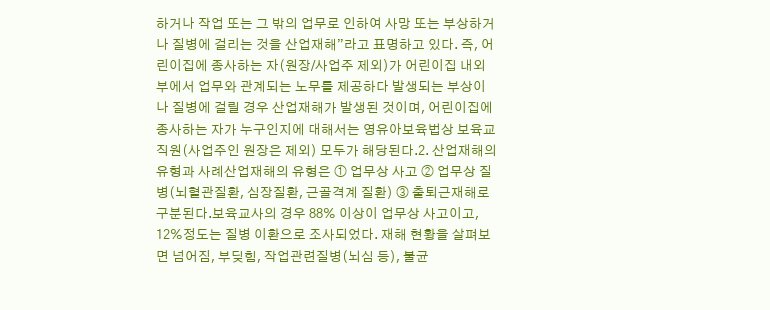하거나 작업 또는 그 밖의 업무로 인하여 사망 또는 부상하거나 질병에 걸리는 것을 산업재해”라고 표명하고 있다. 즉, 어린이집에 종사하는 자(원장/사업주 제외)가 어린이집 내외부에서 업무와 관계되는 노무를 제공하다 발생되는 부상이나 질병에 걸릴 경우 산업재해가 발생된 것이며, 어린이집에 종사하는 자가 누구인지에 대해서는 영유아보육법상 보육교직원(사업주인 원장은 제외) 모두가 해당된다.2. 산업재해의 유형과 사례산업재해의 유형은 ① 업무상 사고 ② 업무상 질병(뇌혈관질환, 심장질환, 근골격계 질환) ③ 출퇴근재해로 구분된다.보육교사의 경우 88% 이상이 업무상 사고이고, 12%정도는 질병 이환으로 조사되었다. 재해 현황을 살펴보면 넘어짐, 부딪힘, 작업관련질병(뇌심 등), 불균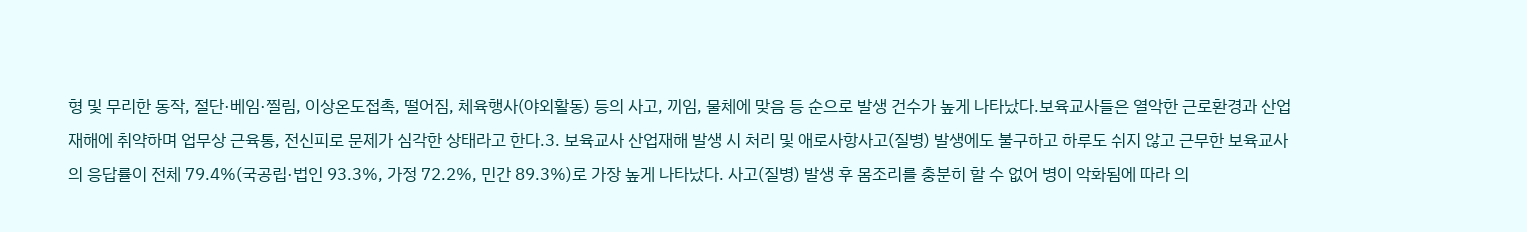형 및 무리한 동작, 절단·베임·찔림, 이상온도접촉, 떨어짐, 체육행사(야외활동) 등의 사고, 끼임, 물체에 맞음 등 순으로 발생 건수가 높게 나타났다.보육교사들은 열악한 근로환경과 산업재해에 취약하며 업무상 근육통, 전신피로 문제가 심각한 상태라고 한다.3. 보육교사 산업재해 발생 시 처리 및 애로사항사고(질병) 발생에도 불구하고 하루도 쉬지 않고 근무한 보육교사의 응답률이 전체 79.4%(국공립·법인 93.3%, 가정 72.2%, 민간 89.3%)로 가장 높게 나타났다. 사고(질병) 발생 후 몸조리를 충분히 할 수 없어 병이 악화됨에 따라 의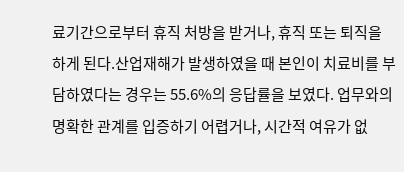료기간으로부터 휴직 처방을 받거나, 휴직 또는 퇴직을 하게 된다.산업재해가 발생하였을 때 본인이 치료비를 부담하였다는 경우는 55.6%의 응답률을 보였다. 업무와의 명확한 관계를 입증하기 어렵거나, 시간적 여유가 없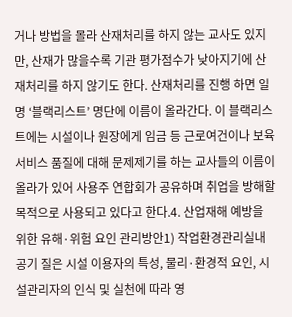거나 방법을 몰라 산재처리를 하지 않는 교사도 있지만, 산재가 많을수록 기관 평가점수가 낮아지기에 산재처리를 하지 않기도 한다. 산재처리를 진행 하면 일명 ‘블랙리스트’ 명단에 이름이 올라간다. 이 블랙리스트에는 시설이나 원장에게 임금 등 근로여건이나 보육서비스 품질에 대해 문제제기를 하는 교사들의 이름이 올라가 있어 사용주 연합회가 공유하며 취업을 방해할 목적으로 사용되고 있다고 한다.4. 산업재해 예방을 위한 유해·위험 요인 관리방안1) 작업환경관리실내 공기 질은 시설 이용자의 특성, 물리·환경적 요인, 시설관리자의 인식 및 실천에 따라 영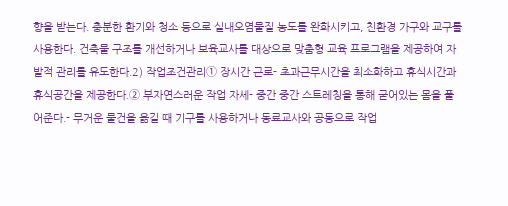향을 받는다. 충분한 환기와 청소 등으로 실내오염물질 농도를 완화시키고, 친환경 가구와 교구를 사용한다. 건축물 구조를 개선하거나 보육교사를 대상으로 맞춤형 교육 프로그램을 제공하여 자발적 관리를 유도한다.2) 작업조건관리① 장시간 근로- 초과근무시간을 최소화하고 휴식시간과 휴식공간을 제공한다.② 부자연스러운 작업 자세- 중간 중간 스트레칭을 통해 굳어있는 몸을 풀어준다.- 무거운 물건을 옮길 때 기구를 사용하거나 동료교사와 공동으로 작업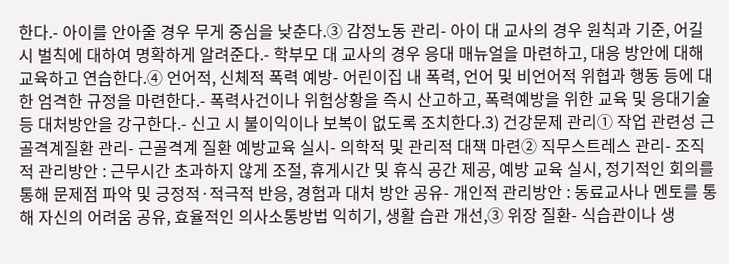한다.- 아이를 안아줄 경우 무게 중심을 낮춘다.③ 감정노동 관리- 아이 대 교사의 경우 원칙과 기준, 어길시 벌칙에 대하여 명확하게 알려준다.- 학부모 대 교사의 경우 응대 매뉴얼을 마련하고, 대응 방안에 대해 교육하고 연습한다.④ 언어적, 신체적 폭력 예방- 어린이집 내 폭력, 언어 및 비언어적 위협과 행동 등에 대한 엄격한 규정을 마련한다.- 폭력사건이나 위험상황을 즉시 산고하고, 폭력예방을 위한 교육 및 응대기술 등 대처방안을 강구한다.- 신고 시 불이익이나 보복이 없도록 조치한다.3) 건강문제 관리① 작업 관련성 근골격계질환 관리- 근골격계 질환 예방교육 실시- 의학적 및 관리적 대책 마련② 직무스트레스 관리- 조직적 관리방안 : 근무시간 초과하지 않게 조절, 휴게시간 및 휴식 공간 제공, 예방 교육 실시, 정기적인 회의를 통해 문제점 파악 및 긍정적·적극적 반응, 경험과 대처 방안 공유- 개인적 관리방안 : 동료교사나 멘토를 통해 자신의 어려움 공유, 효율적인 의사소통방법 익히기, 생활 습관 개선,③ 위장 질환- 식습관이나 생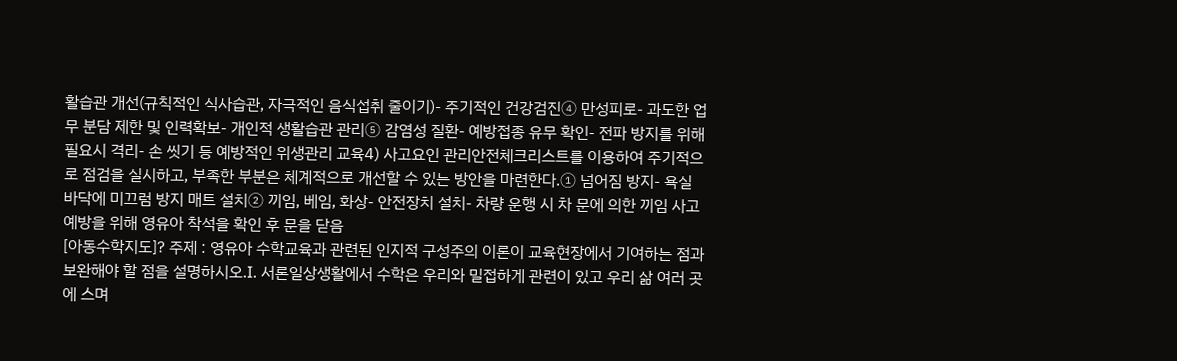활습관 개선(규칙적인 식사습관, 자극적인 음식섭취 줄이기)- 주기적인 건강검진④ 만성피로- 과도한 업무 분담 제한 및 인력확보- 개인적 생활습관 관리⑤ 감염성 질환- 예방접종 유무 확인- 전파 방지를 위해 필요시 격리- 손 씻기 등 예방적인 위생관리 교육4) 사고요인 관리안전체크리스트를 이용하여 주기적으로 점검을 실시하고, 부족한 부분은 체계적으로 개선할 수 있는 방안을 마련한다.① 넘어짐 방지- 욕실 바닥에 미끄럼 방지 매트 설치② 끼임, 베임, 화상- 안전장치 설치- 차량 운행 시 차 문에 의한 끼임 사고 예방을 위해 영유아 착석을 확인 후 문을 닫음
[아동수학지도]? 주제 : 영유아 수학교육과 관련된 인지적 구성주의 이론이 교육현장에서 기여하는 점과 보완해야 할 점을 설명하시오.Ⅰ. 서론일상생활에서 수학은 우리와 밀접하게 관련이 있고 우리 삶 여러 곳에 스며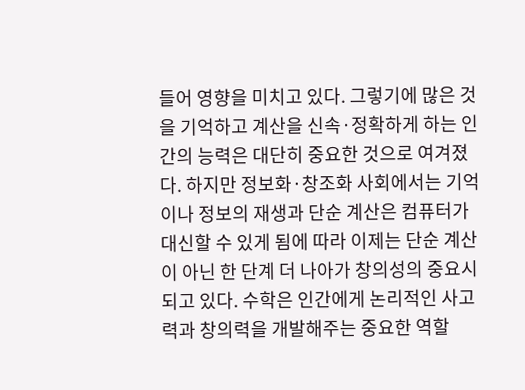들어 영향을 미치고 있다. 그렇기에 많은 것을 기억하고 계산을 신속·정확하게 하는 인간의 능력은 대단히 중요한 것으로 여겨졌다. 하지만 정보화·창조화 사회에서는 기억이나 정보의 재생과 단순 계산은 컴퓨터가 대신할 수 있게 됨에 따라 이제는 단순 계산이 아닌 한 단계 더 나아가 창의성의 중요시되고 있다. 수학은 인간에게 논리적인 사고력과 창의력을 개발해주는 중요한 역할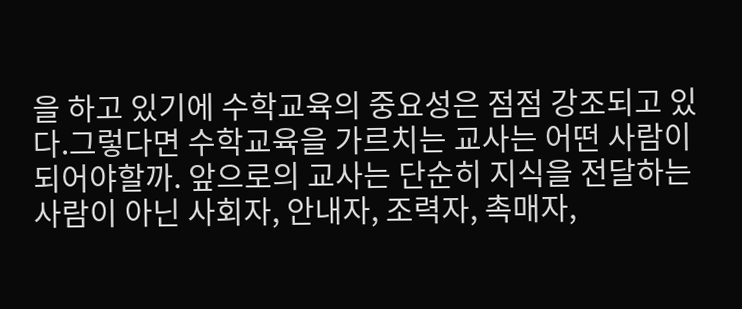을 하고 있기에 수학교육의 중요성은 점점 강조되고 있다.그렇다면 수학교육을 가르치는 교사는 어떤 사람이 되어야할까. 앞으로의 교사는 단순히 지식을 전달하는 사람이 아닌 사회자, 안내자, 조력자, 촉매자,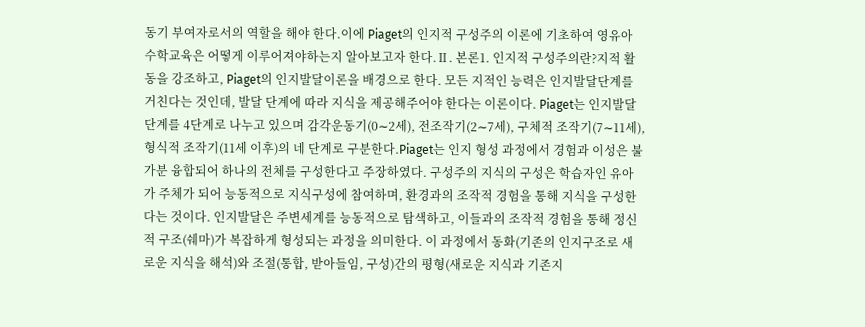동기 부여자로서의 역할을 해야 한다.이에 Piaget의 인지적 구성주의 이론에 기초하여 영유아 수학교육은 어떻게 이루어져야하는지 알아보고자 한다.Ⅱ. 본론1. 인지적 구성주의란?지적 활동을 강조하고, Piaget의 인지발달이론을 배경으로 한다. 모든 지적인 능력은 인지발달단계를 거친다는 것인데, 발달 단계에 따라 지식을 제공해주어야 한다는 이론이다. Piaget는 인지발달 단계를 4단계로 나누고 있으며 감각운동기(0∼2세), 전조작기(2∼7세), 구체적 조작기(7∼11세), 형식적 조작기(11세 이후)의 네 단계로 구분한다.Piaget는 인지 형성 과정에서 경험과 이성은 불가분 융합되어 하나의 전체를 구성한다고 주장하였다. 구성주의 지식의 구성은 학습자인 유아가 주체가 되어 능동적으로 지식구성에 참여하며, 환경과의 조작적 경험을 통해 지식을 구성한다는 것이다. 인지발달은 주변세계를 능동적으로 탐색하고, 이들과의 조작적 경험을 통해 정신적 구조(쉐마)가 복잡하게 형성되는 과정을 의미한다. 이 과정에서 동화(기존의 인지구조로 새로운 지식을 해석)와 조절(통합, 받아들임, 구성)간의 평형(새로운 지식과 기존지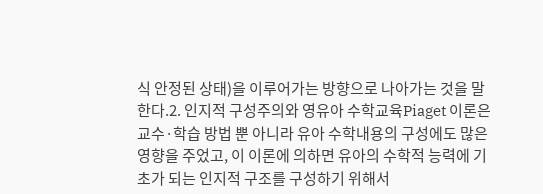식 안정된 상태)을 이루어가는 방향으로 나아가는 것을 말한다.2. 인지적 구성주의와 영유아 수학교육Piaget 이론은 교수·학습 방법 뿐 아니라 유아 수학내용의 구성에도 많은 영향을 주었고, 이 이론에 의하면 유아의 수학적 능력에 기초가 되는 인지적 구조를 구성하기 위해서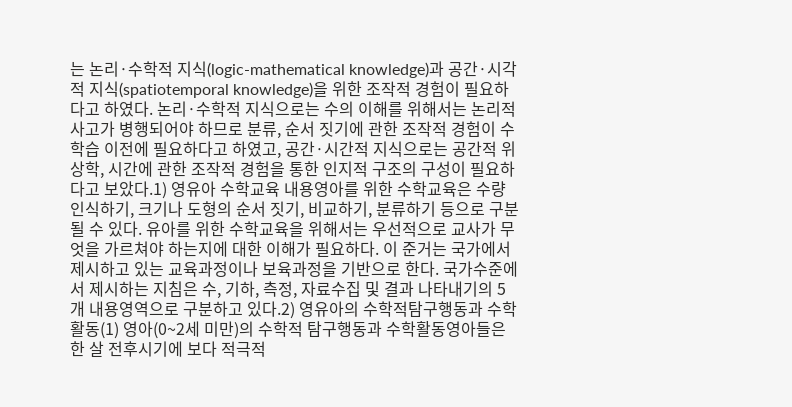는 논리·수학적 지식(logic-mathematical knowledge)과 공간·시각적 지식(spatiotemporal knowledge)을 위한 조작적 경험이 필요하다고 하였다. 논리·수학적 지식으로는 수의 이해를 위해서는 논리적 사고가 병행되어야 하므로 분류, 순서 짓기에 관한 조작적 경험이 수 학습 이전에 필요하다고 하였고, 공간·시간적 지식으로는 공간적 위상학, 시간에 관한 조작적 경험을 통한 인지적 구조의 구성이 필요하다고 보았다.1) 영유아 수학교육 내용영아를 위한 수학교육은 수량 인식하기, 크기나 도형의 순서 짓기, 비교하기, 분류하기 등으로 구분 될 수 있다. 유아를 위한 수학교육을 위해서는 우선적으로 교사가 무엇을 가르쳐야 하는지에 대한 이해가 필요하다. 이 준거는 국가에서 제시하고 있는 교육과정이나 보육과정을 기반으로 한다. 국가수준에서 제시하는 지침은 수, 기하, 측정, 자료수집 및 결과 나타내기의 5개 내용영역으로 구분하고 있다.2) 영유아의 수학적탐구행동과 수학활동(1) 영아(0~2세 미만)의 수학적 탐구행동과 수학활동영아들은 한 살 전후시기에 보다 적극적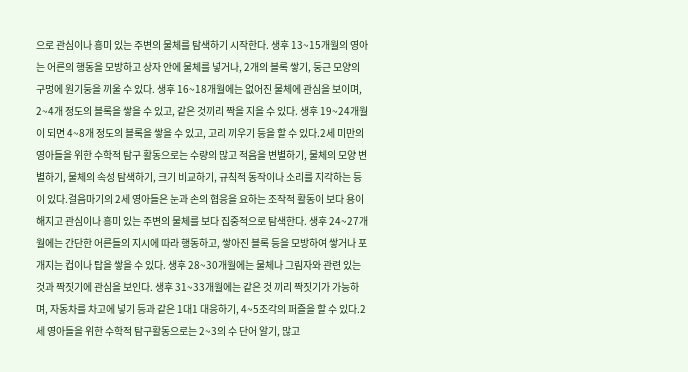으로 관심이나 흥미 있는 주변의 물체를 탐색하기 시작한다. 생후 13~15개월의 영아는 어른의 행동을 모방하고 상자 안에 물체를 넣거나, 2개의 블록 쌓기, 둥근 모양의 구멍에 원기둥을 끼울 수 있다. 생후 16~18개월에는 없어진 물체에 관심을 보이며, 2~4개 정도의 블록을 쌓을 수 있고, 같은 것끼리 짝을 지을 수 있다. 생후 19~24개월이 되면 4~8개 정도의 블록을 쌓을 수 있고, 고리 끼우기 등을 할 수 있다.2세 미만의 영아들을 위한 수학적 탐구 활동으로는 수량의 많고 적음을 변별하기, 물체의 모양 변별하기, 물체의 속성 탐색하기, 크기 비교하기, 규칙적 동작이나 소리를 지각하는 등이 있다.걸음마기의 2세 영아들은 눈과 손의 협응을 요하는 조작적 활동이 보다 용이해지고 관심이나 흥미 있는 주변의 물체를 보다 집중적으로 탐색한다. 생후 24~27개월에는 간단한 어른들의 지시에 따라 행동하고, 쌓아진 블록 등을 모방하여 쌓거나 포개지는 컵이나 탑을 쌓을 수 있다. 생후 28~30개월에는 물체나 그림자와 관련 있는 것과 짝짓기에 관심을 보인다. 생후 31~33개월에는 같은 것 끼리 짝짓기가 가능하며, 자동차를 차고에 넣기 등과 같은 1대1 대응하기, 4~5조각의 퍼즐을 할 수 있다.2세 영아들을 위한 수학적 탐구활동으로는 2~3의 수 단어 알기, 많고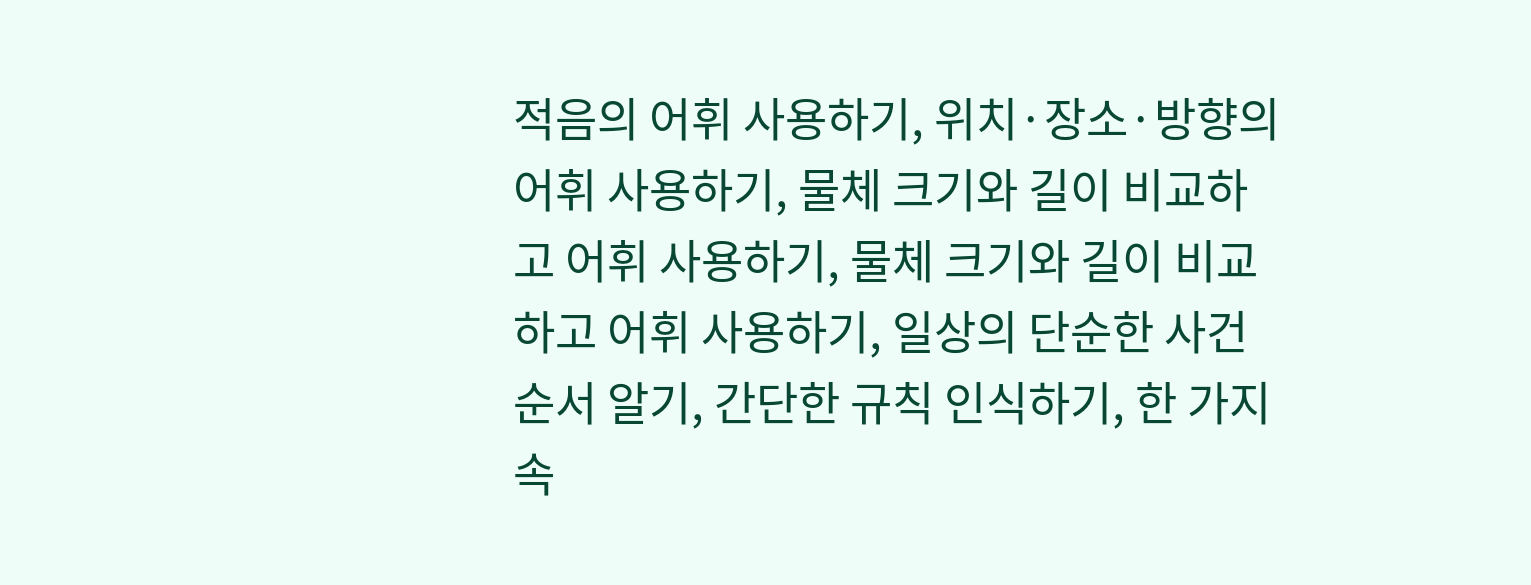적음의 어휘 사용하기, 위치·장소·방향의 어휘 사용하기, 물체 크기와 길이 비교하고 어휘 사용하기, 물체 크기와 길이 비교하고 어휘 사용하기, 일상의 단순한 사건 순서 알기, 간단한 규칙 인식하기, 한 가지 속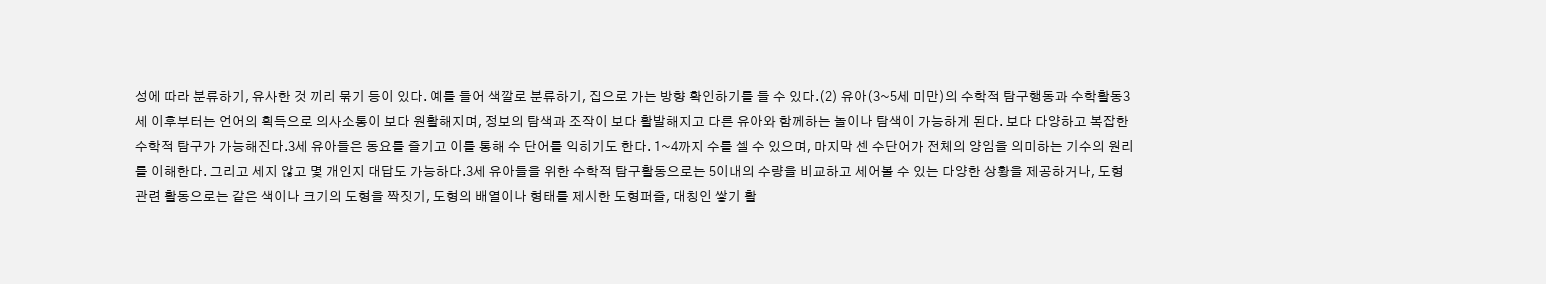성에 따라 분류하기, 유사한 것 끼리 묶기 등이 있다. 예를 들어 색깔로 분류하기, 집으로 가는 방향 확인하기를 들 수 있다.(2) 유아(3~5세 미만)의 수학적 탐구행동과 수학활동3세 이후부터는 언어의 획득으로 의사소통이 보다 원활해지며, 정보의 탐색과 조작이 보다 활발해지고 다른 유아와 함께하는 놀이나 탐색이 가능하게 된다. 보다 다양하고 복잡한 수학적 탐구가 가능해진다.3세 유아들은 동요를 즐기고 이를 통해 수 단어를 익히기도 한다. 1~4까지 수를 셀 수 있으며, 마지막 센 수단어가 전체의 양임을 의미하는 기수의 원리를 이해한다. 그리고 세지 않고 몇 개인지 대답도 가능하다.3세 유아들을 위한 수학적 탐구활동으로는 5이내의 수량을 비교하고 세어볼 수 있는 다양한 상황을 제공하거나, 도형 관련 활동으로는 같은 색이나 크기의 도형을 짝짓기, 도형의 배열이나 형태를 제시한 도형퍼즐, 대칭인 쌓기 활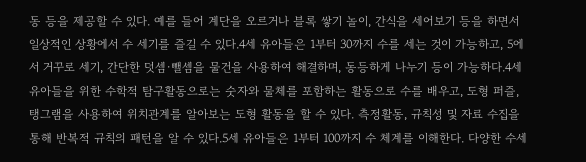동 등을 제공할 수 있다. 예를 들어 계단을 오르거나 블록 쌓기 놀이, 간식을 세어보기 등을 하면서 일상적인 상황에서 수 세기를 즐길 수 있다.4세 유아들은 1부터 30까지 수를 세는 것이 가능하고, 5에서 거꾸로 세기, 간단한 덧셈·뺄셈을 물건을 사용하여 해결하며, 동등하게 나누기 등이 가능하다.4세 유아들을 위한 수학적 탐구활동으로는 숫자와 물체를 포함하는 활동으로 수를 배우고, 도형 퍼즐, 탱그램을 사용하여 위치관계를 알아보는 도형 활동을 할 수 있다. 측정활동, 규칙성 및 자료 수집을 통해 반복적 규칙의 패턴을 알 수 있다.5세 유아들은 1부터 100까지 수 체계를 이해한다. 다양한 수세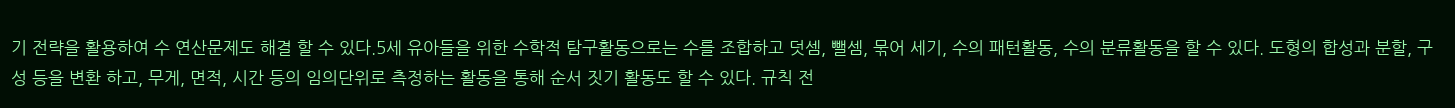기 전략을 활용하여 수 연산문제도 해결 할 수 있다.5세 유아들을 위한 수학적 탐구활동으로는 수를 조합하고 덧셈, 뺄셈, 묶어 세기, 수의 패턴활동, 수의 분류활동을 할 수 있다. 도형의 합성과 분할, 구성 등을 변환 하고, 무게, 면적, 시간 등의 임의단위로 측정하는 활동을 통해 순서 짓기 활동도 할 수 있다. 규칙 전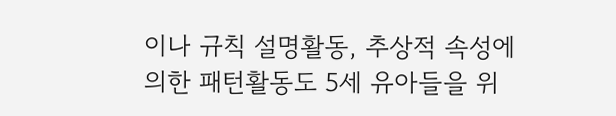이나 규칙 설명활동, 추상적 속성에 의한 패턴활동도 5세 유아들을 위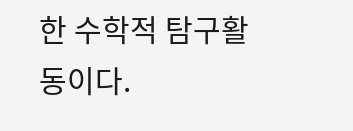한 수학적 탐구활동이다.